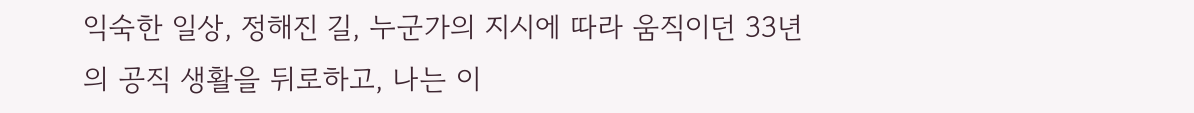익숙한 일상, 정해진 길, 누군가의 지시에 따라 움직이던 33년의 공직 생활을 뒤로하고, 나는 이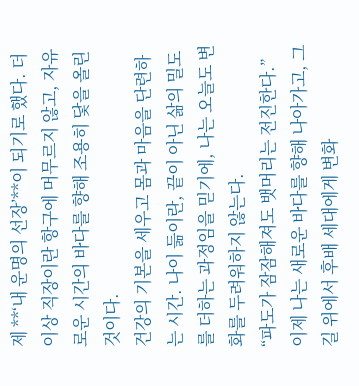제 **‘내 운명의 선장’**이 되기로 했다. 더 이상 직장이란 항구에 머무르지 않고, 자유로운 시간의 바다를 향해 조용히 닻을 올린 것이다.
건강의 기본을 세우고 몸과 마음을 단련하는 시간. 나이 듦이란, 끝이 아닌 삶의 밀도를 더하는 과정임을 믿기에, 나는 오늘도 변화를 두려워하지 않는다.
“파도가 잠잠해져도 뱃머리는 전진한다.” 이제 나는 새로운 바다를 향해 나아가고, 그 길 위에서 후배 세대에게 변화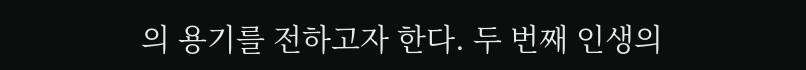의 용기를 전하고자 한다. 두 번째 인생의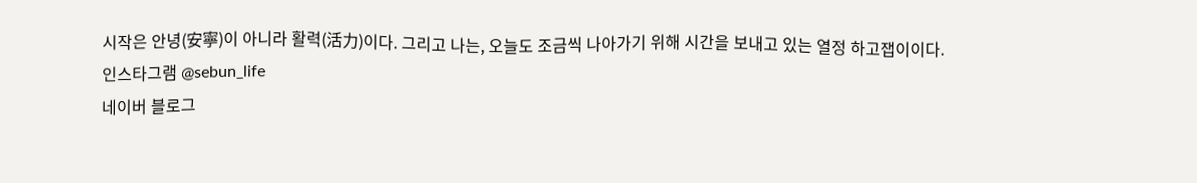시작은 안녕(安寧)이 아니라 활력(活力)이다. 그리고 나는, 오늘도 조금씩 나아가기 위해 시간을 보내고 있는 열정 하고잽이이다.
인스타그램 @sebun_life
네이버 블로그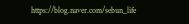https://blog.naver.com/sebun_life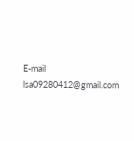E-mail lsa09280412@gmail.com